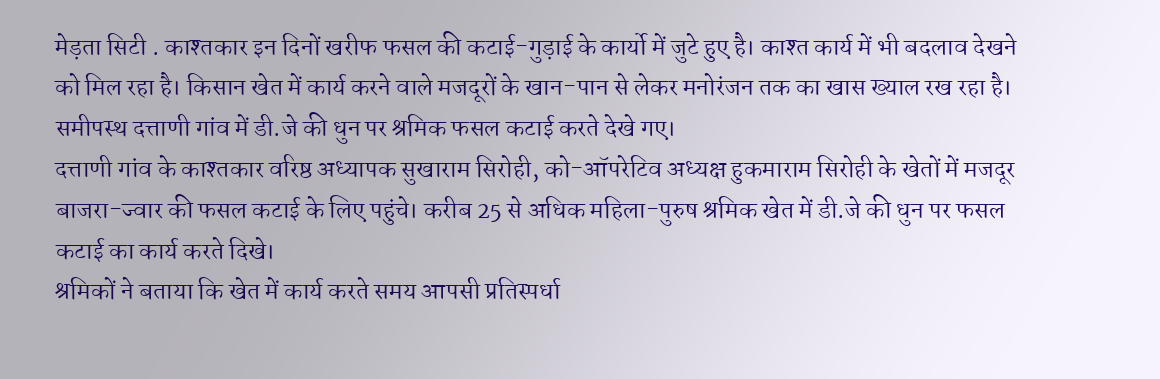मेड़ता सिटी . काश्तकार इन दिनों खरीफ फसल की कटाई-गुड़ाई के कार्यो में जुटे हुए है। काश्त कार्य में भी बदलाव देखने को मिल रहा है। किसान खेत में कार्य करने वाले मजदूरों के खान-पान से लेकर मनोरंजन तक का खास ख्याल रख रहा है। समीपस्थ दत्ताणी गांव में डी.जे की धुन पर श्रमिक फसल कटाई करते देखे गए।
दत्ताणी गांव के काश्तकार वरिष्ठ अध्यापक सुखाराम सिरोही, को-ऑपरेटिव अध्यक्ष हुकमाराम सिरोही के खेतों में मजदूर बाजरा-ज्वार की फसल कटाई के लिए पहुंचे। करीब 25 से अधिक महिला-पुरुष श्रमिक खेत में डी.जे की धुन पर फसल कटाई का कार्य करते दिखे।
श्रमिकों ने बताया कि खेत में कार्य करते समय आपसी प्रतिस्पर्धा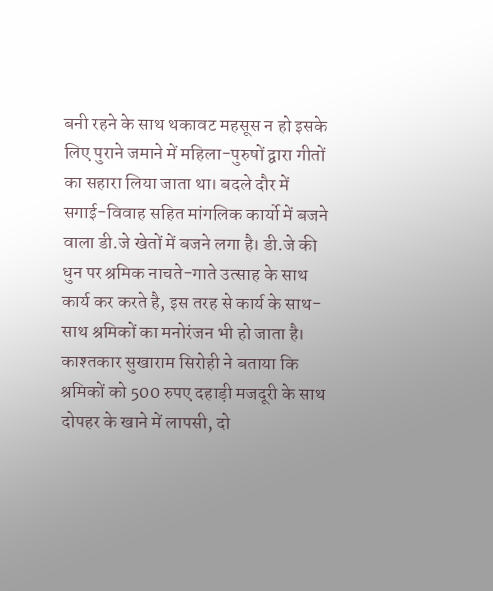बनी रहने के साथ थकावट महसूस न हो इसके लिए पुराने जमाने में महिला-पुरुषों द्वारा गीतों का सहारा लिया जाता था। बदले दौर में सगाई-विवाह सहित मांगलिक कार्यो में बजने वाला डी.जे खेतों में बजने लगा है। डी.जे की धुन पर श्रमिक नाचते-गाते उत्साह के साथ कार्य कर करते है, इस तरह से कार्य के साथ-साथ श्रमिकों का मनोरंजन भी हो जाता है।
काश्तकार सुखाराम सिरोही ने बताया कि श्रमिकों को 500 रुपए दहाड़ी मजदूरी के साथ दोपहर के खाने में लापसी, दो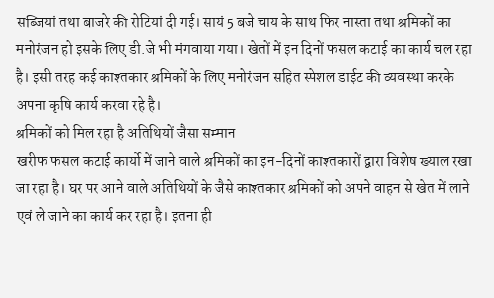सब्जियां तथा बाजरे की रोटियां दी गई। सायं 5 बजे चाय के साथ फिर नास्ता तथा श्रमिकों का मनोरंजन हो इसके लिए डी.जे भी मंगवाया गया। खेतों में इन दिनों फसल कटाई का कार्य चल रहा है। इसी तरह कई काश्तकार श्रमिकों के लिए मनोरंजन सहित स्पेशल डाईट की व्यवस्था करके अपना कृषि कार्य करवा रहे है।
श्रमिकों को मिल रहा है अतिथियों जैसा सम्मान
खरीफ फसल कटाई कार्यो में जाने वाले श्रमिकों का इन-दिनों काश्तकारों द्वारा विशेष ख्याल रखा जा रहा है। घर पर आने वाले अतिथियों के जैसे काश्तकार श्रमिकों को अपने वाहन से खेत में लाने एवं ले जाने का कार्य कर रहा है। इतना ही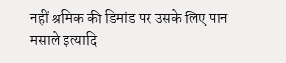नहीं श्रमिक की डिमांड पर उसके लिए पान मसाले इत्यादि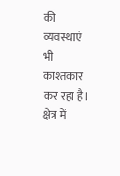की व्यवस्थाएं भी काश्तकार कर रहा है। क्षेत्र में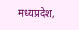मध्यप्रदेश,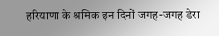हरियाणा के श्रमिक इन दिनों जगह-जगह डेरा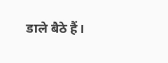डाले बैठे हैं।